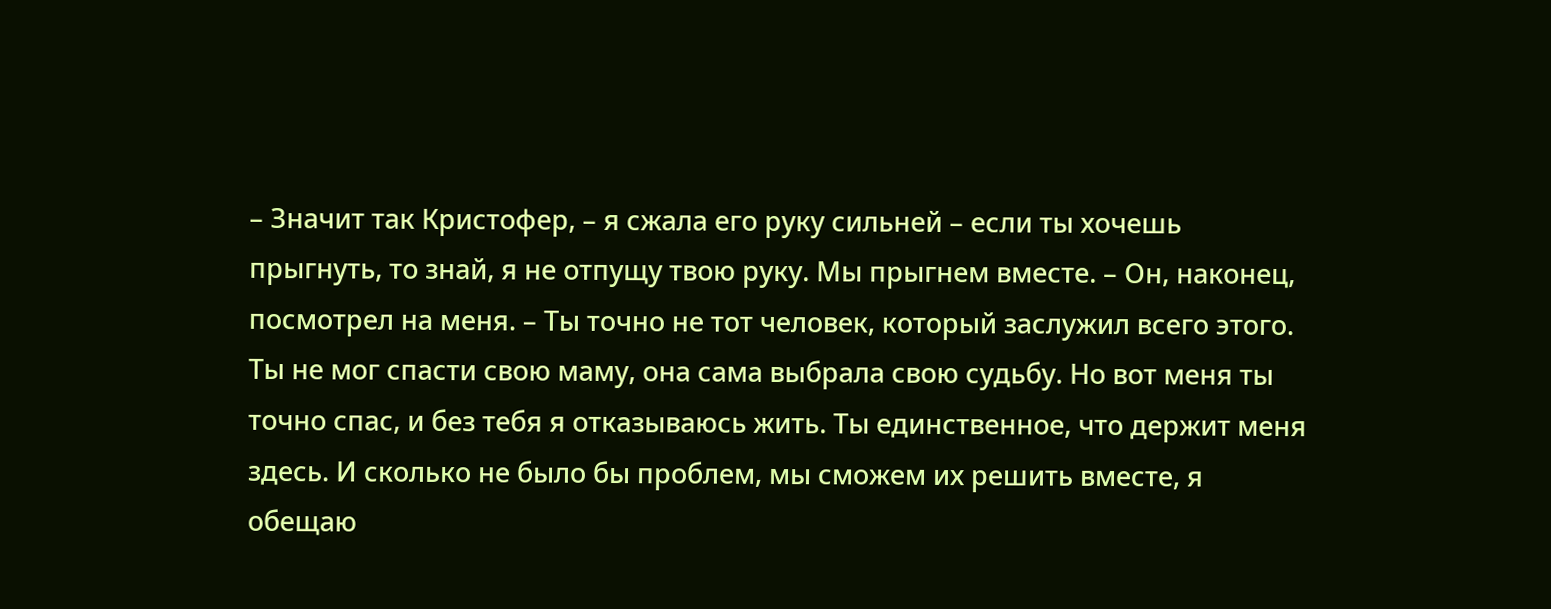– Значит так Кристофер, – я сжала его руку сильней – если ты хочешь прыгнуть, то знай, я не отпущу твою руку. Мы прыгнем вместе. – Он, наконец, посмотрел на меня. – Ты точно не тот человек, который заслужил всего этого. Ты не мог спасти свою маму, она сама выбрала свою судьбу. Но вот меня ты точно спас, и без тебя я отказываюсь жить. Ты единственное, что держит меня здесь. И сколько не было бы проблем, мы сможем их решить вместе, я обещаю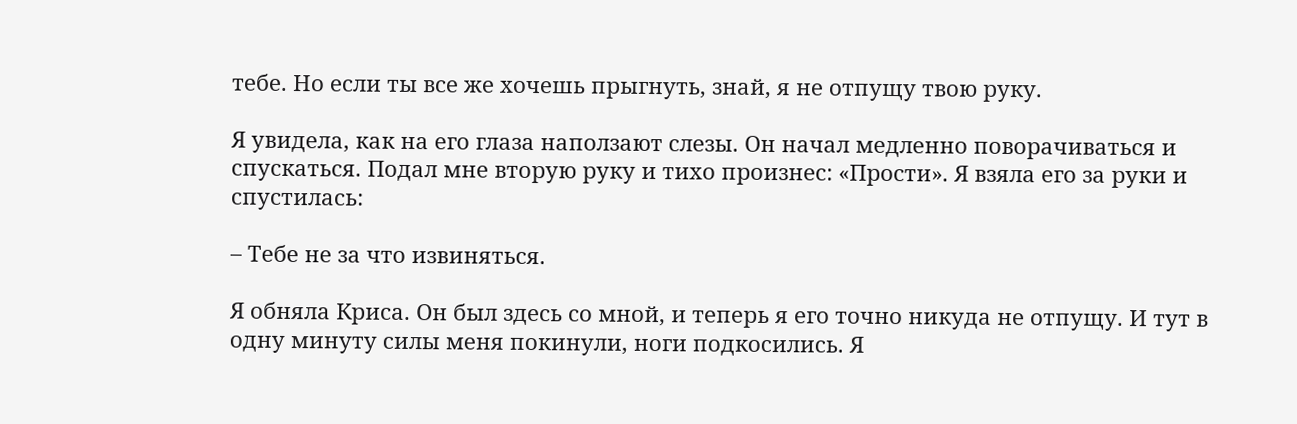тебе. Но если ты все же хочешь прыгнуть, знай, я не отпущу твою руку.

Я увидела, как на его глаза наползают слезы. Он начал медленно поворачиваться и спускаться. Подал мне вторую руку и тихо произнес: «Прости». Я взяла его за руки и спустилась:

– Тебе не за что извиняться.

Я обняла Криса. Он был здесь со мной, и теперь я его точно никуда не отпущу. И тут в одну минуту силы меня покинули, ноги подкосились. Я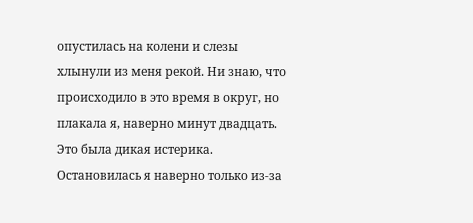опустилась на колени и слезы хлынули из меня рекой. Ни знаю, что происходило в это время в округ, но плакала я, наверно минут двадцать. Это была дикая истерика. Остановилась я наверно только из-за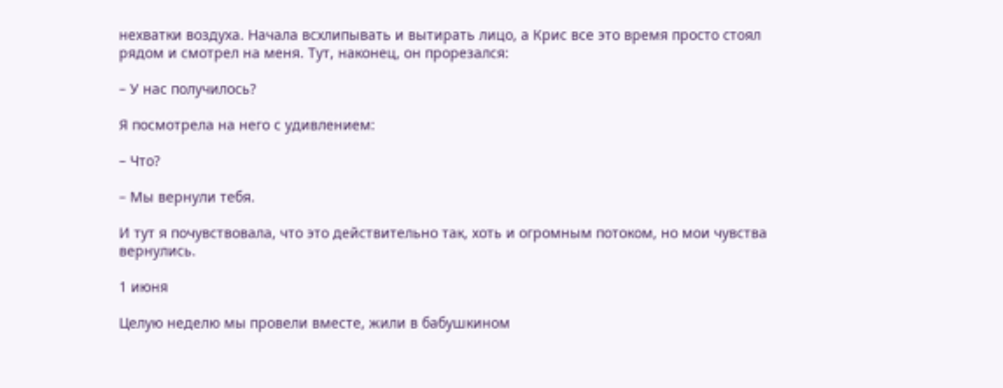нехватки воздуха. Начала всхлипывать и вытирать лицо, а Крис все это время просто стоял рядом и смотрел на меня. Тут, наконец, он прорезался:

– У нас получилось?

Я посмотрела на него с удивлением:

– Что?

– Мы вернули тебя.

И тут я почувствовала, что это действительно так, хоть и огромным потоком, но мои чувства вернулись.

1 июня

Целую неделю мы провели вместе, жили в бабушкином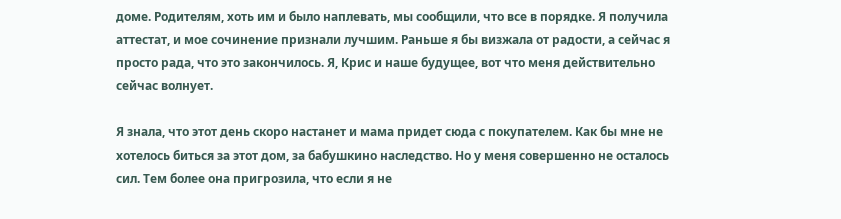доме. Родителям, хоть им и было наплевать, мы сообщили, что все в порядке. Я получила аттестат, и мое сочинение признали лучшим. Раньше я бы визжала от радости, а сейчас я просто рада, что это закончилось. Я, Крис и наше будущее, вот что меня действительно сейчас волнует.

Я знала, что этот день скоро настанет и мама придет сюда с покупателем. Как бы мне не хотелось биться за этот дом, за бабушкино наследство. Но у меня совершенно не осталось сил. Тем более она пригрозила, что если я не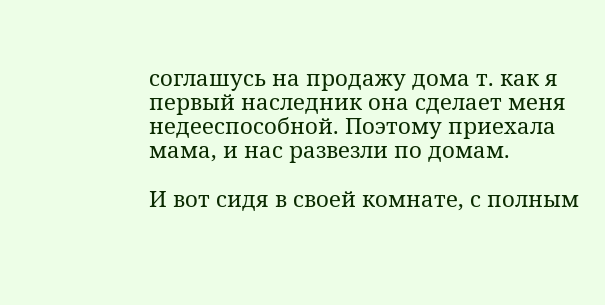соглашусь на продажу дома т. как я первый наследник она сделает меня недееспособной. Поэтому приехала мама, и нас развезли по домам.

И вот сидя в своей комнате, с полным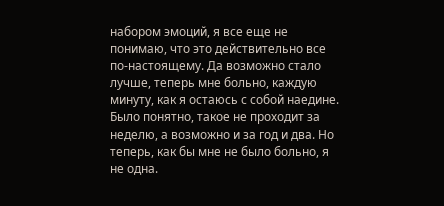набором эмоций, я все еще не понимаю, что это действительно все по-настоящему. Да возможно стало лучше, теперь мне больно, каждую минуту, как я остаюсь с собой наедине. Было понятно, такое не проходит за неделю, а возможно и за год и два. Но теперь, как бы мне не было больно, я не одна.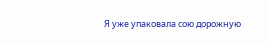Я уже упаковала сою дорожную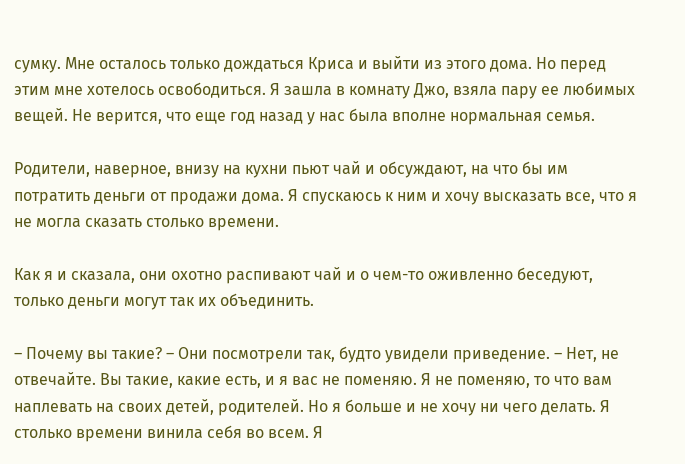сумку. Мне осталось только дождаться Криса и выйти из этого дома. Но перед этим мне хотелось освободиться. Я зашла в комнату Джо, взяла пару ее любимых вещей. Не верится, что еще год назад у нас была вполне нормальная семья.

Родители, наверное, внизу на кухни пьют чай и обсуждают, на что бы им потратить деньги от продажи дома. Я спускаюсь к ним и хочу высказать все, что я не могла сказать столько времени.

Как я и сказала, они охотно распивают чай и о чем-то оживленно беседуют, только деньги могут так их объединить.

– Почему вы такие? – Они посмотрели так, будто увидели приведение. – Нет, не отвечайте. Вы такие, какие есть, и я вас не поменяю. Я не поменяю, то что вам наплевать на своих детей, родителей. Но я больше и не хочу ни чего делать. Я столько времени винила себя во всем. Я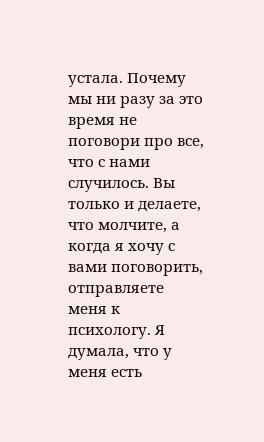устала. Почему мы ни разу за это время не поговори про все, что с нами случилось. Вы только и делаете, что молчите, а когда я хочу с вами поговорить, отправляете меня к психологу. Я думала, что у меня есть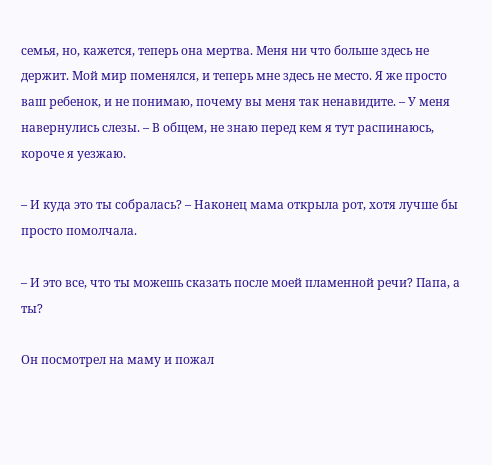семья, но, кажется, теперь она мертва. Меня ни что больше здесь не держит. Мой мир поменялся, и теперь мне здесь не место. Я же просто ваш ребенок, и не понимаю, почему вы меня так ненавидите. – У меня навернулись слезы. – В общем, не знаю перед кем я тут распинаюсь, короче я уезжаю.

– И куда это ты собралась? – Наконец мама открыла рот, хотя лучше бы просто помолчала.

– И это все, что ты можешь сказать после моей пламенной речи? Папа, а ты?

Он посмотрел на маму и пожал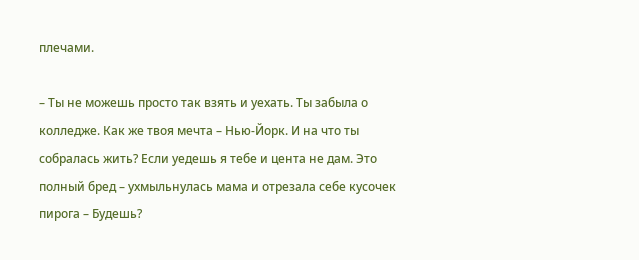плечами.

– Ты не можешь просто так взять и уехать. Ты забыла о колледже. Как же твоя мечта – Нью-Йорк. И на что ты собралась жить? Если уедешь я тебе и цента не дам. Это полный бред – ухмыльнулась мама и отрезала себе кусочек пирога – Будешь?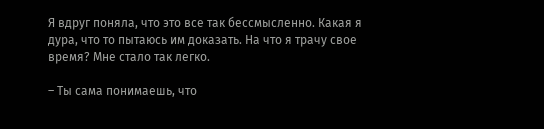Я вдруг поняла, что это все так бессмысленно. Какая я дура, что то пытаюсь им доказать. На что я трачу свое время? Мне стало так легко.

– Ты сама понимаешь, что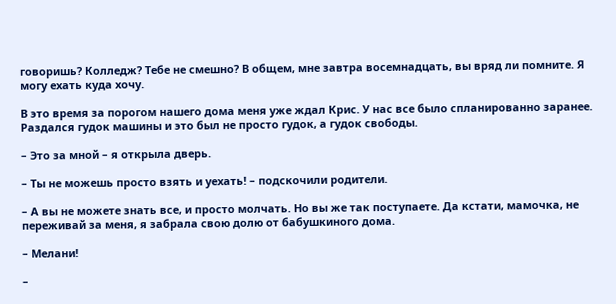говоришь? Колледж? Тебе не смешно? В общем, мне завтра восемнадцать, вы вряд ли помните. Я могу ехать куда хочу.

В это время за порогом нашего дома меня уже ждал Крис. У нас все было спланированно заранее. Раздался гудок машины и это был не просто гудок, а гудок свободы.

– Это за мной – я открыла дверь.

– Ты не можешь просто взять и уехать! – подскочили родители.

– А вы не можете знать все, и просто молчать. Но вы же так поступаете. Да кстати, мамочка, не переживай за меня, я забрала свою долю от бабушкиного дома.

– Мелани!

–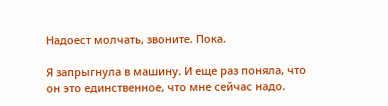Надоест молчать, звоните. Пока.

Я запрыгнула в машину. И еще раз поняла, что он это единственное, что мне сейчас надо.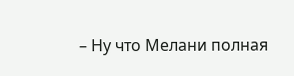– Ну что Мелани полная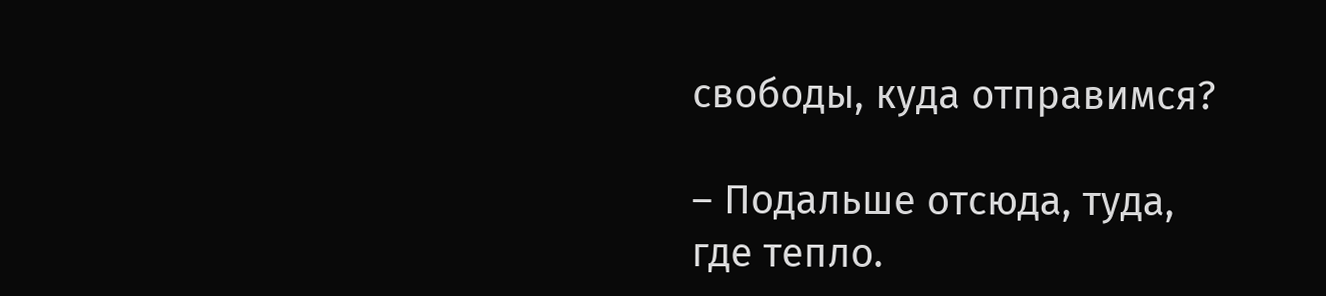свободы, куда отправимся?

– Подальше отсюда, туда, где тепло.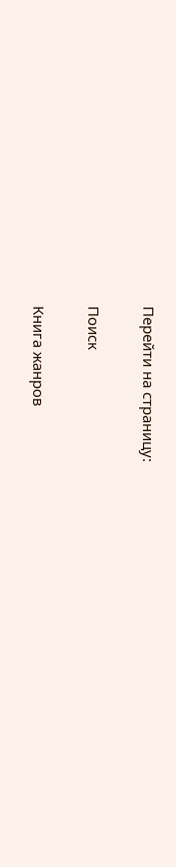Перейти на страницу:

Поиск

Книга жанров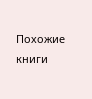Похожие книги